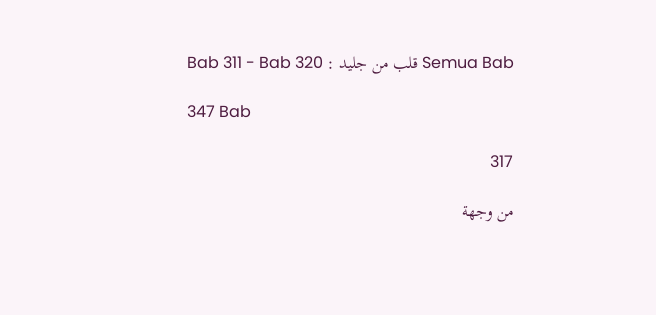Semua Bab قلب من جليد : Bab 311 - Bab 320

347 Bab

317

من وجهة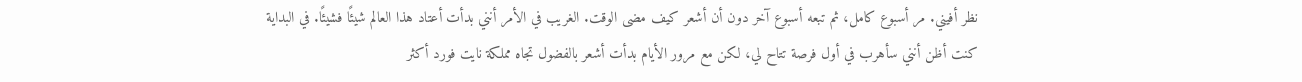نظر أفيني. مر أسبوع كامل، ثم تبعه أسبوع آخر دون أن أشعر كيف مضى الوقت. الغريب في الأمر أنني بدأت أعتاد هذا العالم شيئًا فشيئًا. في البداية كنت أظن أنني سأهرب في أول فرصة تتاح لي، لكن مع مرور الأيام بدأت أشعر بالفضول تجاه مملكة نايت فورد أكثر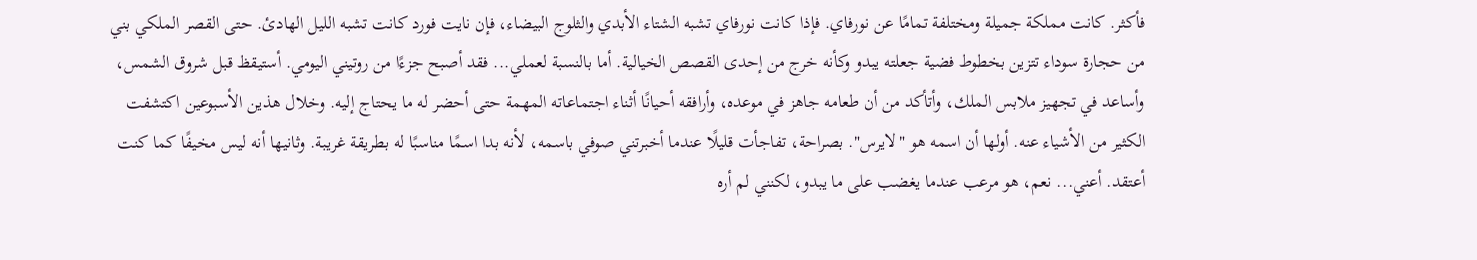فأكثر. كانت مملكة جميلة ومختلفة تمامًا عن نورفاي. فإذا كانت نورفاي تشبه الشتاء الأبدي والثلوج البيضاء، فإن نايت فورد كانت تشبه الليل الهادئ. حتى القصر الملكي بني من حجارة سوداء تتزين بخطوط فضية جعلته يبدو وكأنه خرج من إحدى القصص الخيالية. أما بالنسبة لعملي... فقد أصبح جزءًا من روتيني اليومي. أستيقظ قبل شروق الشمس، وأساعد في تجهيز ملابس الملك، وأتأكد من أن طعامه جاهز في موعده، وأرافقه أحيانًا أثناء اجتماعاته المهمة حتى أحضر له ما يحتاج إليه. وخلال هذين الأسبوعين اكتشفت الكثير من الأشياء عنه. أولها أن اسمه هو "لايرس". بصراحة، تفاجأت قليلًا عندما أخبرتني صوفي باسمه، لأنه بدا اسمًا مناسبًا له بطريقة غريبة. وثانيها أنه ليس مخيفًا كما كنت أعتقد. أعني... نعم، هو مرعب عندما يغضب على ما يبدو، لكنني لم أره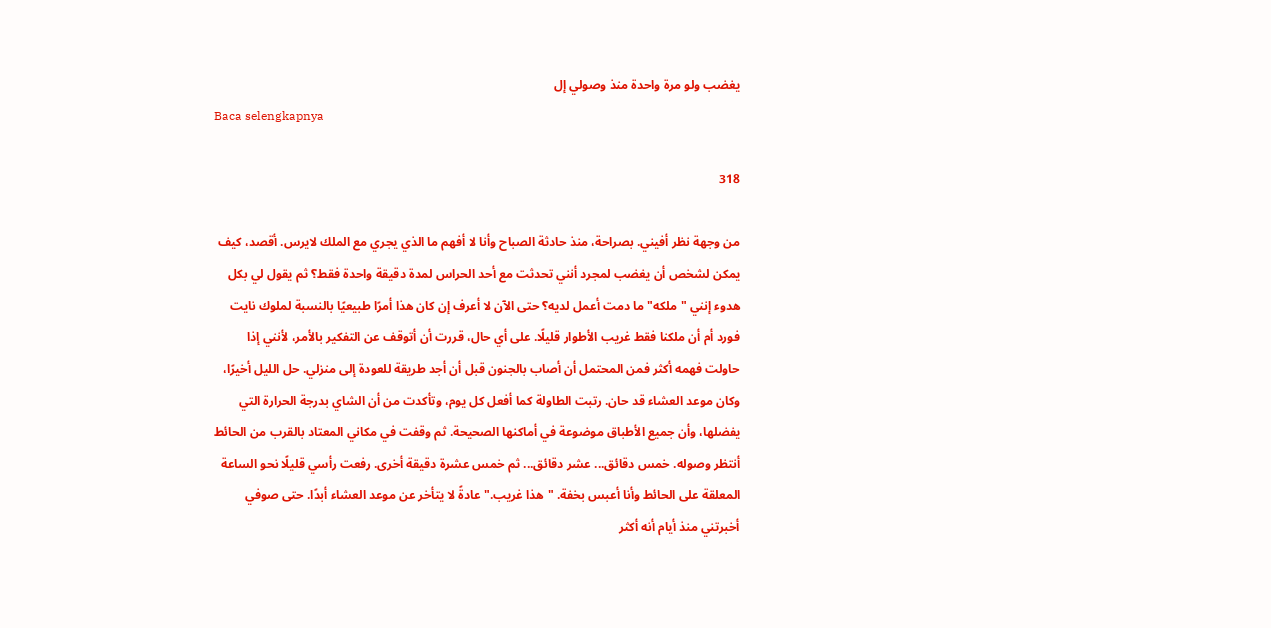يغضب ولو مرة واحدة منذ وصولي إل
Baca selengkapnya

318

من وجهة نظر أفيني. بصراحة، منذ حادثة الصباح وأنا لا أفهم ما الذي يجري مع الملك لايرس. أقصد، كيف يمكن لشخص أن يغضب لمجرد أنني تحدثت مع أحد الحراس لمدة دقيقة واحدة فقط؟ ثم يقول لي بكل هدوء إنني "ملكه" ما دمت أعمل لديه؟ حتى الآن لا أعرف إن كان هذا أمرًا طبيعيًا بالنسبة لملوك نايت فورد أم أن ملكنا فقط غريب الأطوار قليلًا. على أي حال، قررت أن أتوقف عن التفكير بالأمر، لأنني إذا حاولت فهمه أكثر فمن المحتمل أن أصاب بالجنون قبل أن أجد طريقة للعودة إلى منزلي. حل الليل أخيرًا، وكان موعد العشاء قد حان. رتبت الطاولة كما أفعل كل يوم، وتأكدت من أن الشاي بدرجة الحرارة التي يفضلها، وأن جميع الأطباق موضوعة في أماكنها الصحيحة. ثم وقفت في مكاني المعتاد بالقرب من الحائط أنتظر وصوله. خمس دقائق... عشر دقائق... ثم خمس عشرة دقيقة أخرى. رفعت رأسي قليلًا نحو الساعة المعلقة على الحائط وأنا أعبس بخفة. "هذا غريب." عادةً لا يتأخر عن موعد العشاء أبدًا. حتى صوفي أخبرتني منذ أيام أنه أكثر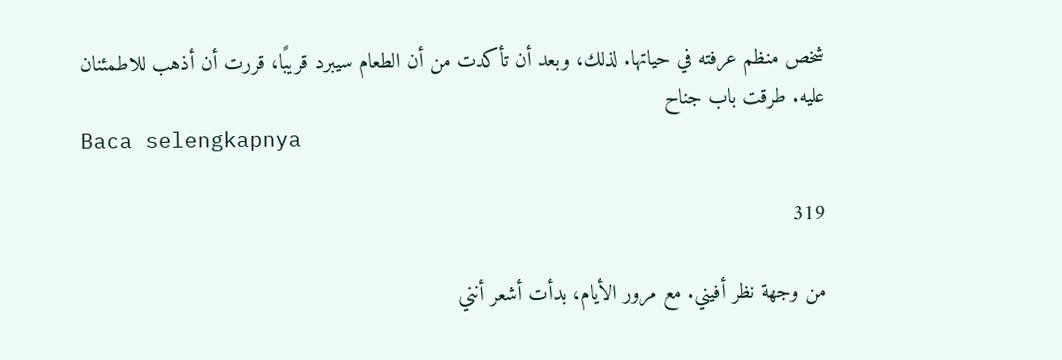شخص منظم عرفته في حياتها. لذلك، وبعد أن تأكدت من أن الطعام سيبرد قريبًا، قررت أن أذهب للاطمئنان عليه. طرقت باب جناح
Baca selengkapnya

319

من وجهة نظر أفيني. مع مرور الأيام، بدأت أشعر أنني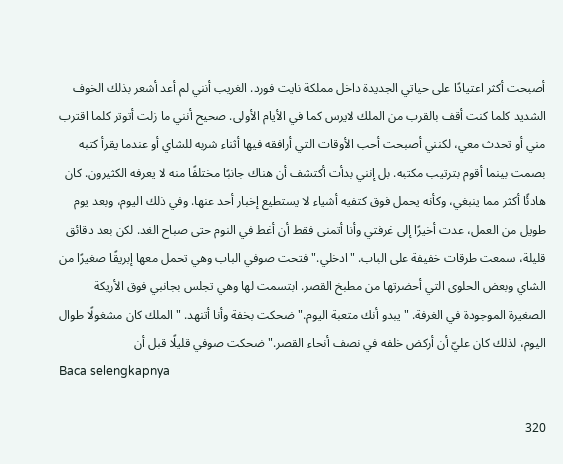أصبحت أكثر اعتيادًا على حياتي الجديدة داخل مملكة نايت فورد. الغريب أنني لم أعد أشعر بذلك الخوف الشديد كلما كنت أقف بالقرب من الملك لايرس كما في الأيام الأولى. صحيح أنني ما زلت أتوتر كلما اقترب مني أو تحدث معي، لكنني أصبحت أحب الأوقات التي أرافقه فيها أثناء شربه للشاي أو عندما يقرأ كتبه بصمت بينما أقوم بترتيب مكتبه. بل إنني بدأت أكتشف أن هناك جانبًا مختلفًا منه لا يعرفه الكثيرون. كان هادئًا أكثر مما ينبغي، وكأنه يحمل فوق كتفيه أشياء لا يستطيع إخبار أحد عنها. وفي ذلك اليوم، وبعد يوم طويل من العمل، عدت أخيرًا إلى غرفتي وأنا أتمنى فقط أن أغط في النوم حتى صباح الغد. لكن بعد دقائق قليلة، سمعت طرقات خفيفة على الباب. "ادخلي." فتحت صوفي الباب وهي تحمل معها إبريقًا صغيرًا من الشاي وبعض الحلوى التي أحضرتها من مطبخ القصر. ابتسمت لها وهي تجلس بجانبي فوق الأريكة الصغيرة الموجودة في الغرفة. "يبدو أنك متعبة اليوم." ضحكت بخفة وأنا أتنهد. "الملك كان مشغولًا طوال اليوم، لذلك كان عليّ أن أركض خلفه في نصف أنحاء القصر." ضحكت صوفي قليلًا قبل أن
Baca selengkapnya

320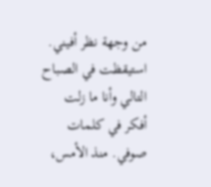من وجهة نظر أفيني. استيقظت في الصباح التالي وأنا ما زلت أفكر في كلمات صوفي. منذ الأمس،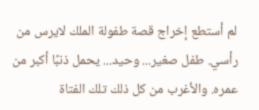لم أستطع إخراج قصة طفولة الملك لايرس من رأسي. طفل صغير... وحيد... يحمل ذنبًا أكبر من عمره. والأغرب من كل ذلك تلك الفتاة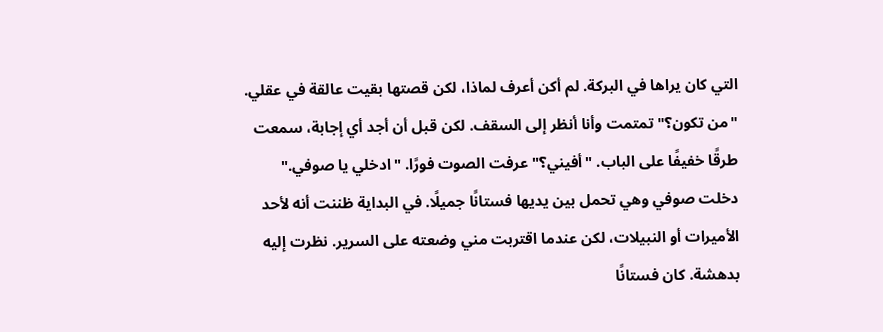التي كان يراها في البركة. لم أكن أعرف لماذا، لكن قصتها بقيت عالقة في عقلي. "من تكون؟" تمتمت وأنا أنظر إلى السقف. لكن قبل أن أجد أي إجابة، سمعت طرقًا خفيفًا على الباب. "أفيني؟" عرفت الصوت فورًا. "ادخلي يا صوفي." دخلت صوفي وهي تحمل بين يديها فستانًا جميلًا. في البداية ظننت أنه لأحد الأميرات أو النبيلات، لكن عندما اقتربت مني وضعته على السرير. نظرت إليه بدهشة. كان فستانًا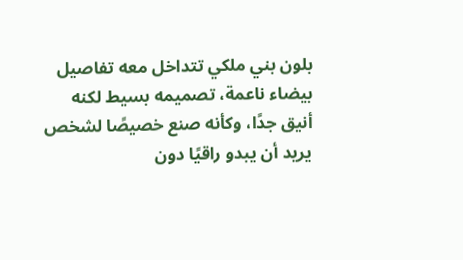بلون بني ملكي تتداخل معه تفاصيل بيضاء ناعمة، تصميمه بسيط لكنه أنيق جدًا، وكأنه صنع خصيصًا لشخص يريد أن يبدو راقيًا دون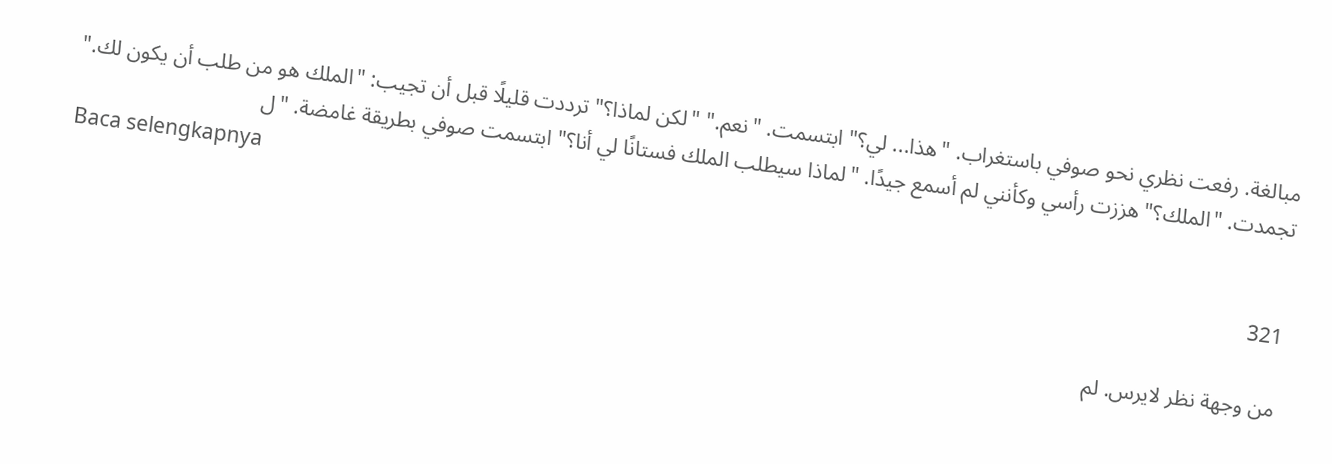مبالغة. رفعت نظري نحو صوفي باستغراب. "هذا... لي؟" ابتسمت. "نعم." "لكن لماذا؟" ترددت قليلًا قبل أن تجيب: "الملك هو من طلب أن يكون لك." تجمدت. "الملك؟" هززت رأسي وكأنني لم أسمع جيدًا. "لماذا سيطلب الملك فستانًا لي أنا؟" ابتسمت صوفي بطريقة غامضة. "ل
Baca selengkapnya

321

من وجهة نظر لايرس. لم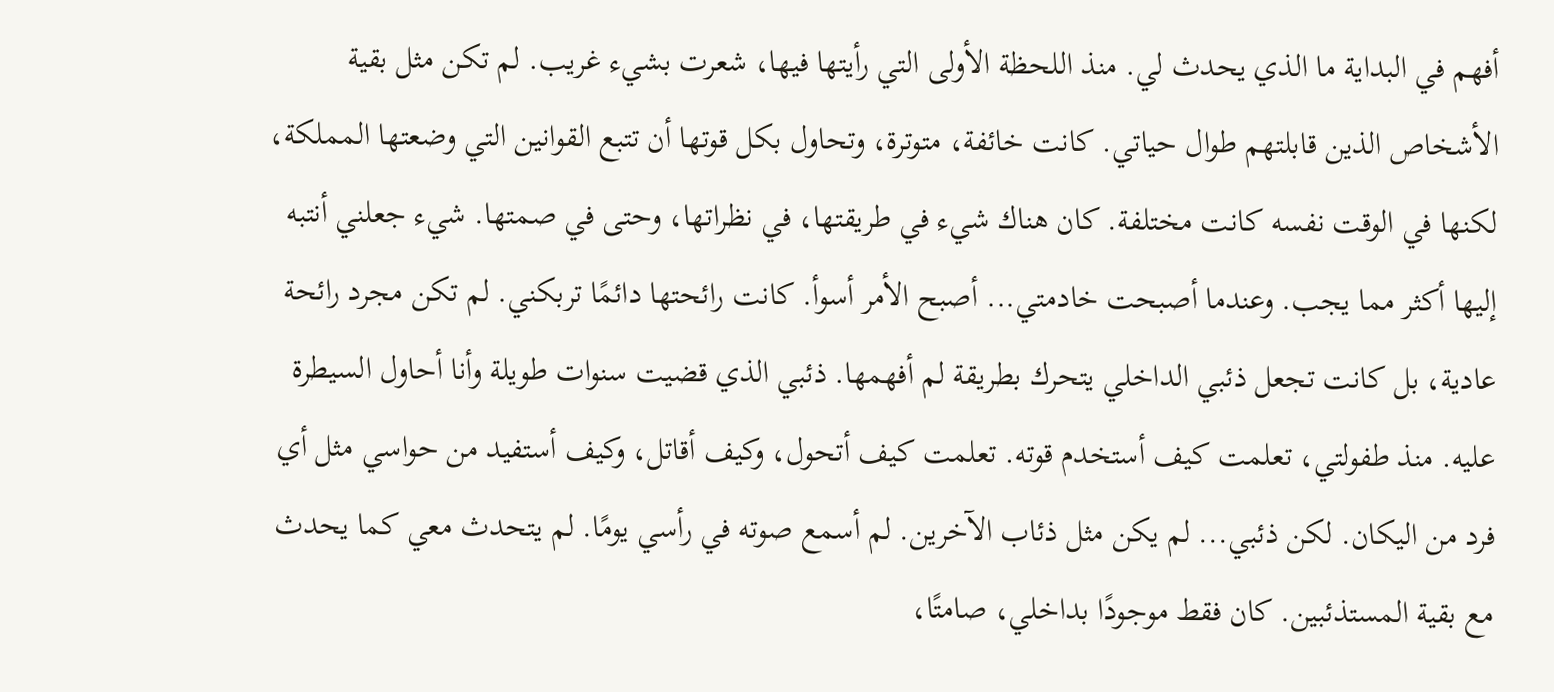أفهم في البداية ما الذي يحدث لي. منذ اللحظة الأولى التي رأيتها فيها، شعرت بشيء غريب. لم تكن مثل بقية الأشخاص الذين قابلتهم طوال حياتي. كانت خائفة، متوترة، وتحاول بكل قوتها أن تتبع القوانين التي وضعتها المملكة، لكنها في الوقت نفسه كانت مختلفة. كان هناك شيء في طريقتها، في نظراتها، وحتى في صمتها. شيء جعلني أنتبه إليها أكثر مما يجب. وعندما أصبحت خادمتي... أصبح الأمر أسوأ. كانت رائحتها دائمًا تربكني. لم تكن مجرد رائحة عادية، بل كانت تجعل ذئبي الداخلي يتحرك بطريقة لم أفهمها. ذئبي الذي قضيت سنوات طويلة وأنا أحاول السيطرة عليه. منذ طفولتي، تعلمت كيف أستخدم قوته. تعلمت كيف أتحول، وكيف أقاتل، وكيف أستفيد من حواسي مثل أي فرد من اليكان. لكن ذئبي... لم يكن مثل ذئاب الآخرين. لم أسمع صوته في رأسي يومًا. لم يتحدث معي كما يحدث مع بقية المستذئبين. كان فقط موجودًا بداخلي، صامتًا،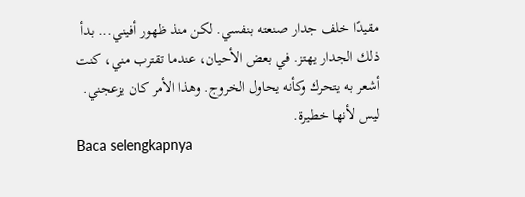مقيدًا خلف جدار صنعته بنفسي. لكن منذ ظهور أفيني... بدأ ذلك الجدار يهتز. في بعض الأحيان، عندما تقترب مني، كنت أشعر به يتحرك وكأنه يحاول الخروج. وهذا الأمر كان يزعجني. ليس لأنها خطيرة.
Baca selengkapnya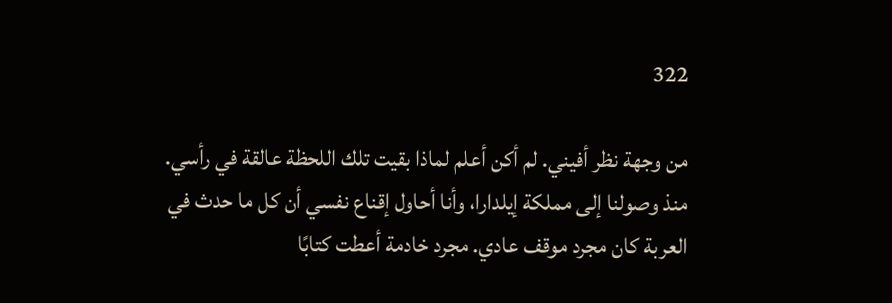322

من وجهة نظر أفيني. لم أكن أعلم لماذا بقيت تلك اللحظة عالقة في رأسي. منذ وصولنا إلى مملكة إيلدارا، وأنا أحاول إقناع نفسي أن كل ما حدث في العربة كان مجرد موقف عادي. مجرد خادمة أعطت كتابًا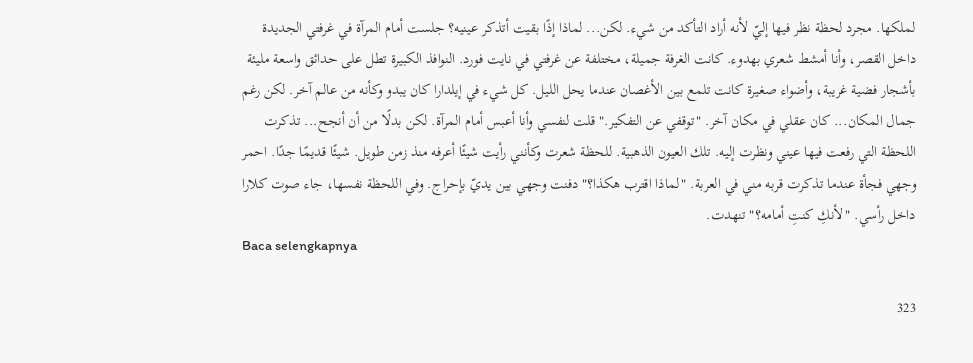لملكها. مجرد لحظة نظر فيها إليّ لأنه أراد التأكد من شيء. لكن... لماذا إذًا بقيت أتذكر عينيه؟ جلست أمام المرآة في غرفتي الجديدة داخل القصر، وأنا أمشط شعري بهدوء. كانت الغرفة جميلة، مختلفة عن غرفتي في نايت فورد. النوافذ الكبيرة تطل على حدائق واسعة مليئة بأشجار فضية غريبة، وأضواء صغيرة كانت تلمع بين الأغصان عندما يحل الليل. كل شيء في إيلدارا كان يبدو وكأنه من عالم آخر. لكن رغم جمال المكان... كان عقلي في مكان آخر. "توقفي عن التفكير." قلت لنفسي وأنا أعبس أمام المرآة. لكن بدلًا من أن أنجح... تذكرت اللحظة التي رفعت فيها عيني ونظرت إليه. تلك العيون الذهبية. للحظة شعرت وكأنني رأيت شيئًا أعرفه منذ زمن طويل. شيئًا قديمًا جدًا. احمر وجهي فجأة عندما تذكرت قربه مني في العربة. "لماذا اقترب هكذا؟" دفنت وجهي بين يديّ بإحراج. وفي اللحظة نفسها، جاء صوت كلارا داخل رأسي. "لأنكِ كنتِ أمامه؟" تنهدت.
Baca selengkapnya

323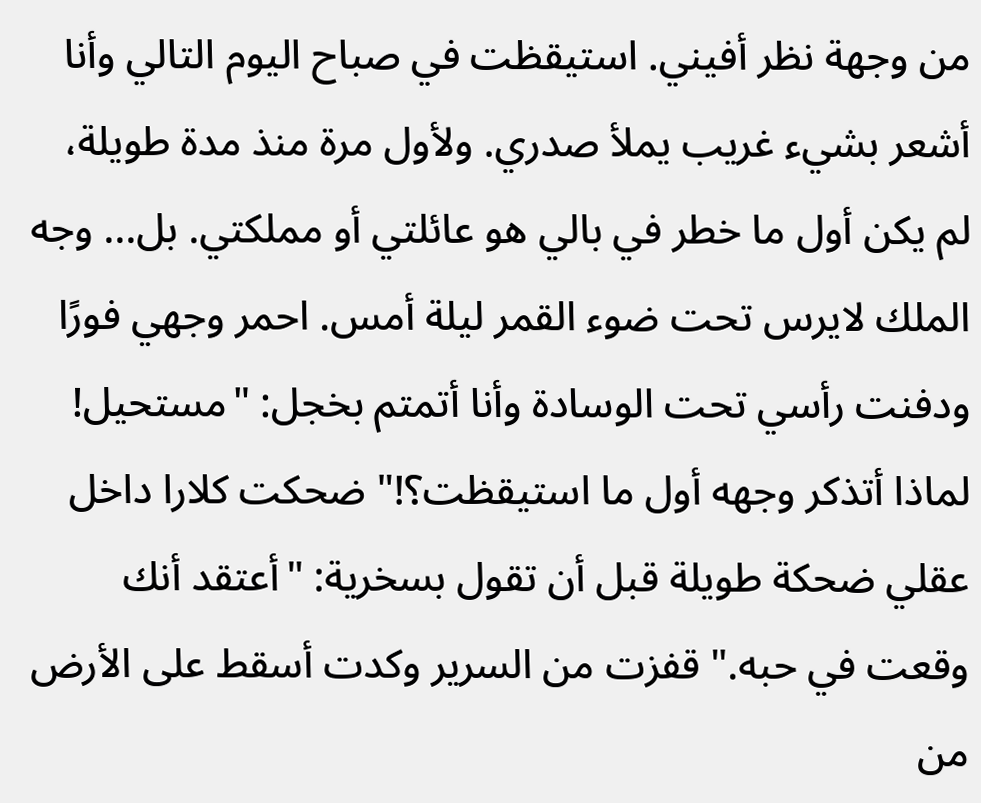من وجهة نظر أفيني. استيقظت في صباح اليوم التالي وأنا أشعر بشيء غريب يملأ صدري. ولأول مرة منذ مدة طويلة، لم يكن أول ما خطر في بالي هو عائلتي أو مملكتي. بل... وجه الملك لايرس تحت ضوء القمر ليلة أمس. احمر وجهي فورًا ودفنت رأسي تحت الوسادة وأنا أتمتم بخجل: "مستحيل! لماذا أتذكر وجهه أول ما استيقظت؟!" ضحكت كلارا داخل عقلي ضحكة طويلة قبل أن تقول بسخرية: "أعتقد أنك وقعت في حبه." قفزت من السرير وكدت أسقط على الأرض من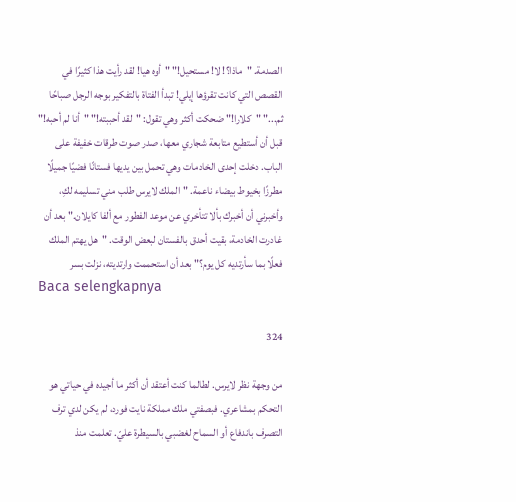الصدمة. "ماذا؟! لا! مستحيل!" "أوه هيا! لقد رأيت هذا كثيرًا في القصص التي كانت تقرؤها إيلي! تبدأ الفتاة بالتفكير بوجه الرجل صباحًا ثم..." "كلارا!" ضحكت أكثر وهي تقول: "لقد أحببته!" "أنا لم أحبه!" قبل أن أستطيع متابعة شجاري معها، صدر صوت طرقات خفيفة على الباب. دخلت إحدى الخادمات وهي تحمل بين يديها فستانًا فضيًا جميلًا مطرزًا بخيوط بيضاء ناعمة. "الملك لايرس طلب مني تسليمه لكِ، وأخبرني أن أخبرك بألا تتأخري عن موعد الفطور مع ألفا كايلان." بعد أن غادرت الخادمة، بقيت أحدق بالفستان لبعض الوقت. "هل يهتم الملك فعلًا بما سأرتديه كل يوم؟" بعد أن استحممت وارتديته، نزلت بسر
Baca selengkapnya

324

من وجهة نظر لايرس. لطالما كنت أعتقد أن أكثر ما أجيده في حياتي هو التحكم بمشاعري. فبصفتي ملك مملكة نايت فورد، لم يكن لدي ترف التصرف باندفاع أو السماح لغضبي بالسيطرة عليّ. تعلمت منذ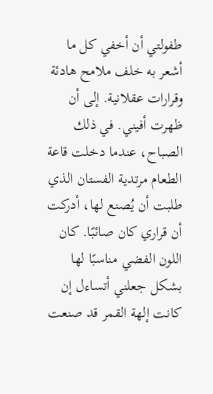طفولتي أن أخفي كل ما أشعر به خلف ملامح هادئة وقرارات عقلانية. إلى أن ظهرت أفيني. في ذلك الصباح، عندما دخلت قاعة الطعام مرتدية الفستان الذي طلبت أن يُصنع لها، أدركت أن قراري كان صائبًا. كان اللون الفضي مناسبًا لها بشكل جعلني أتساءل إن كانت إلهة القمر قد صنعت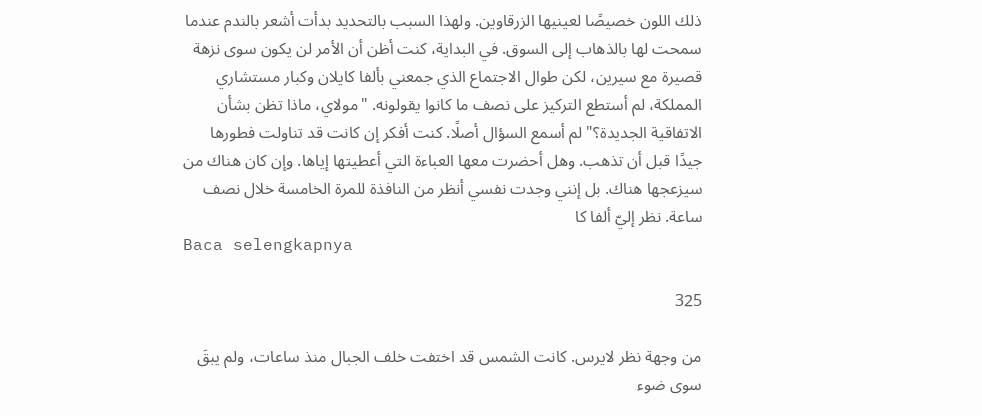ذلك اللون خصيصًا لعينيها الزرقاوين. ولهذا السبب بالتحديد بدأت أشعر بالندم عندما سمحت لها بالذهاب إلى السوق. في البداية، كنت أظن أن الأمر لن يكون سوى نزهة قصيرة مع سيرين، لكن طوال الاجتماع الذي جمعني بألفا كايلان وكبار مستشاري المملكة، لم أستطع التركيز على نصف ما كانوا يقولونه. "مولاي، ماذا تظن بشأن الاتفاقية الجديدة؟" لم أسمع السؤال أصلًا. كنت أفكر إن كانت قد تناولت فطورها جيدًا قبل أن تذهب. وهل أحضرت معها العباءة التي أعطيتها إياها. وإن كان هناك من سيزعجها هناك. بل إنني وجدت نفسي أنظر من النافذة للمرة الخامسة خلال نصف ساعة. نظر إليّ ألفا كا
Baca selengkapnya

325

من وجهة نظر لايرس. كانت الشمس قد اختفت خلف الجبال منذ ساعات، ولم يبقَ سوى ضوء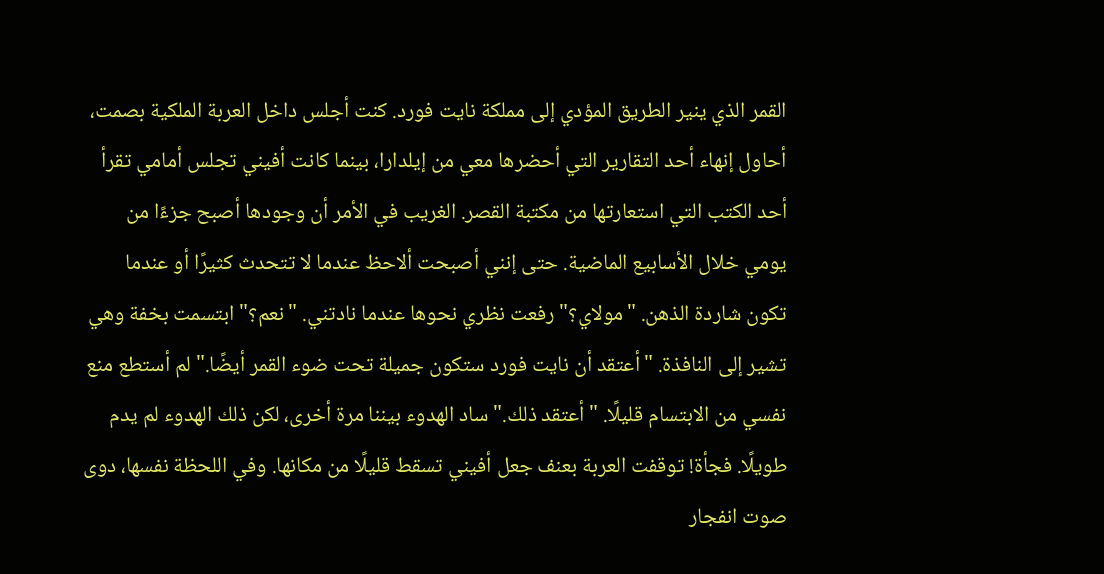القمر الذي ينير الطريق المؤدي إلى مملكة نايت فورد. كنت أجلس داخل العربة الملكية بصمت، أحاول إنهاء أحد التقارير التي أحضرها معي من إيلدارا، بينما كانت أفيني تجلس أمامي تقرأ أحد الكتب التي استعارتها من مكتبة القصر. الغريب في الأمر أن وجودها أصبح جزءًا من يومي خلال الأسابيع الماضية. حتى إنني أصبحت ألاحظ عندما لا تتحدث كثيرًا أو عندما تكون شاردة الذهن. "مولاي؟" رفعت نظري نحوها عندما نادتني. "نعم؟" ابتسمت بخفة وهي تشير إلى النافذة. "أعتقد أن نايت فورد ستكون جميلة تحت ضوء القمر أيضًا." لم أستطع منع نفسي من الابتسام قليلًا. "أعتقد ذلك." ساد الهدوء بيننا مرة أخرى، لكن ذلك الهدوء لم يدم طويلًا. فجأة! توقفت العربة بعنف جعل أفيني تسقط قليلًا من مكانها. وفي اللحظة نفسها، دوى صوت انفجار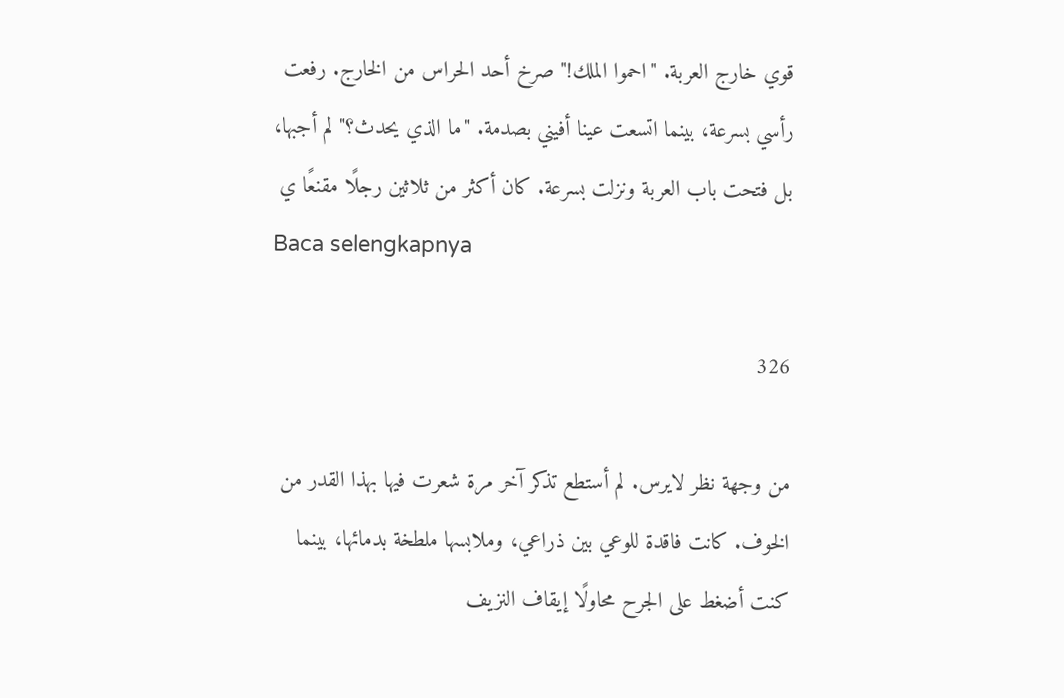قوي خارج العربة. "احموا الملك!" صرخ أحد الحراس من الخارج. رفعت رأسي بسرعة، بينما اتسعت عينا أفيني بصدمة. "ما الذي يحدث؟" لم أجبها، بل فتحت باب العربة ونزلت بسرعة. كان أكثر من ثلاثين رجلًا مقنعًا ي
Baca selengkapnya

326

من وجهة نظر لايرس. لم أستطع تذكر آخر مرة شعرت فيها بهذا القدر من الخوف. كانت فاقدة للوعي بين ذراعي، وملابسها ملطخة بدمائها، بينما كنت أضغط على الجرح محاولًا إيقاف النزيف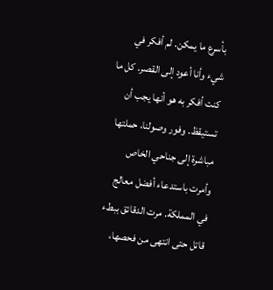بأسرع ما يمكن. لم أفكر في شيء وأنا أعود إلى القصر. كل ما كنت أفكر به هو أنها يجب أن تستيقظ. وفور وصولنا، حملتها مباشرة إلى جناحي الخاص وأمرت باستدعاء أفضل معالج في المملكة. مرت الدقائق ببطء قاتل حتى انتهى من فحصها،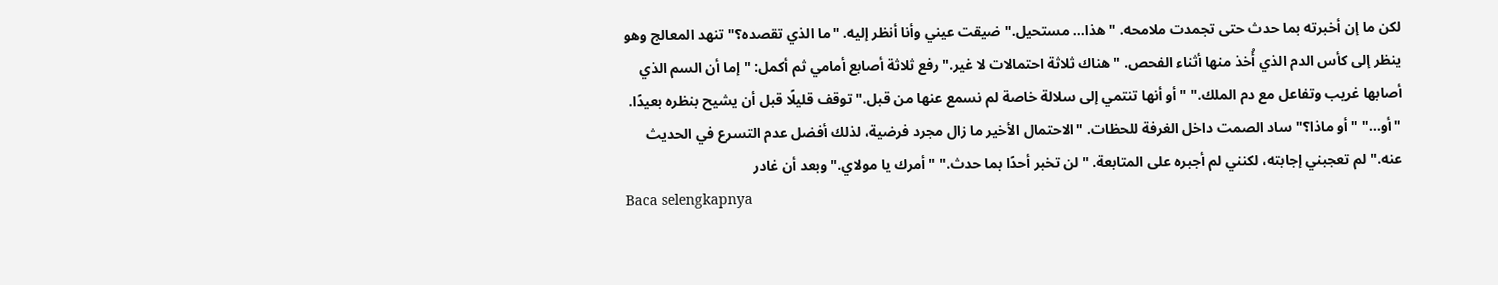لكن ما إن أخبرته بما حدث حتى تجمدت ملامحه. "هذا... مستحيل." ضيقت عيني وأنا أنظر إليه. "ما الذي تقصده؟" تنهد المعالج وهو ينظر إلى كأس الدم الذي أُخذ منها أثناء الفحص. "هناك ثلاثة احتمالات لا غير." رفع ثلاثة أصابع أمامي ثم أكمل: "إما أن السم الذي أصابها غريب وتفاعل مع دم الملك." "أو أنها تنتمي إلى سلالة خاصة لم نسمع عنها من قبل." توقف قليلًا قبل أن يشيح بنظره بعيدًا. "أو..." "أو ماذا؟" ساد الصمت داخل الغرفة للحظات. "الاحتمال الأخير ما زال مجرد فرضية، لذلك أفضل عدم التسرع في الحديث عنه." لم تعجبني إجابته، لكنني لم أجبره على المتابعة. "لن تخبر أحدًا بما حدث." "أمرك يا مولاي." وبعد أن غادر
Baca selengkapnya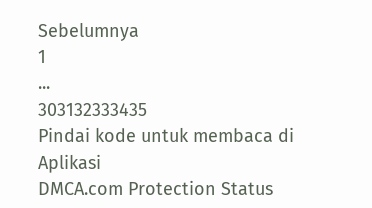Sebelumnya
1
...
303132333435
Pindai kode untuk membaca di Aplikasi
DMCA.com Protection Status